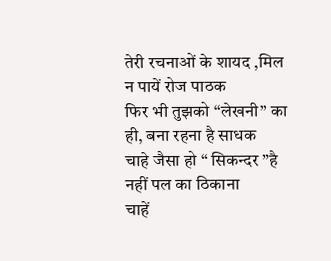तेरी रचनाओं के शायद ,मिल न पायें रोज पाठक
फिर भी तुझको “लेखनी” का ही, बना रहना है साधक
चाहे जैसा हो “ सिकन्दर ”है नहीं पल का ठिकाना
चाहें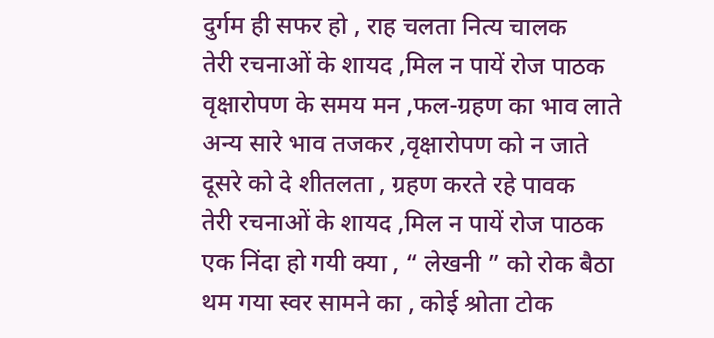दुर्गम ही सफर हो , राह चलता नित्य चालक
तेरी रचनाओं के शायद ,मिल न पायें रोज पाठक
वृक्षारोपण के समय मन ,फल-ग्रहण का भाव लाते
अन्य सारे भाव तजकर ,वृक्षारोपण को न जाते
दूसरे को दे शीतलता , ग्रहण करते रहे पावक
तेरी रचनाओं के शायद ,मिल न पायें रोज पाठक
एक निंदा हो गयी क्या , “ लेखनी ” को रोक बैठा
थम गया स्वर सामने का , कोई श्रोता टोक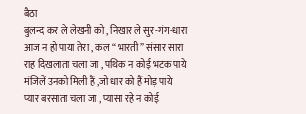बैठा
बुलन्द कर ले लेखनी को , निखार ले सुर-गंग-धारा
आज न हो पाया तेरा , कल “ भारती ” संसार सारा
राह दिखलाता चला जा , पथिक न कोई भटक पाये
मंजिलें उनको मिली हैं ,जो धार को हैं मोड़ पाये
प्यार बरसाता चला जा , प्यासा रहे न कोई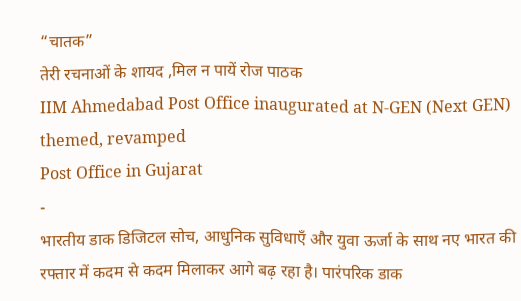“चातक”
तेरी रचनाओं के शायद ,मिल न पायें रोज पाठक
IIM Ahmedabad Post Office inaugurated at N-GEN (Next GEN) themed, revamped
Post Office in Gujarat
-
भारतीय डाक डिजिटल सोच, आधुनिक सुविधाएँ और युवा ऊर्जा के साथ नए भारत की
रफ्तार में कदम से कदम मिलाकर आगे बढ़ रहा है। पारंपरिक डाक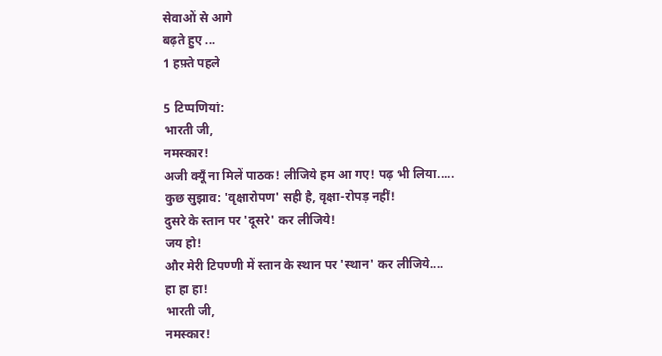सेवाओं से आगे
बढ़ते हुए ...
1 हफ़्ते पहले

5 टिप्पणियां:
भारती जी,
नमस्कार!
अजी क्यूँ ना मिलें पाठक! लीजिये हम आ गए! पढ़ भी लिया.....
कुछ सुझाव: 'वृक्षारोपण' सही है, वृक्षा-रोपड़ नहीं!
दुसरे के स्तान पर 'दूसरे' कर लीजिये!
जय हो!
और मेरी टिपण्णी में स्तान के स्थान पर 'स्थान' कर लीजिये....
हा हा हा!
भारती जी,
नमस्कार!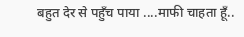बहुत देर से पहुँच पाया ....माफी चाहता हूँ..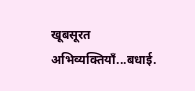खूबसूरत अभिव्यक्तियाँ...बधाई.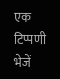एक टिप्पणी भेजें